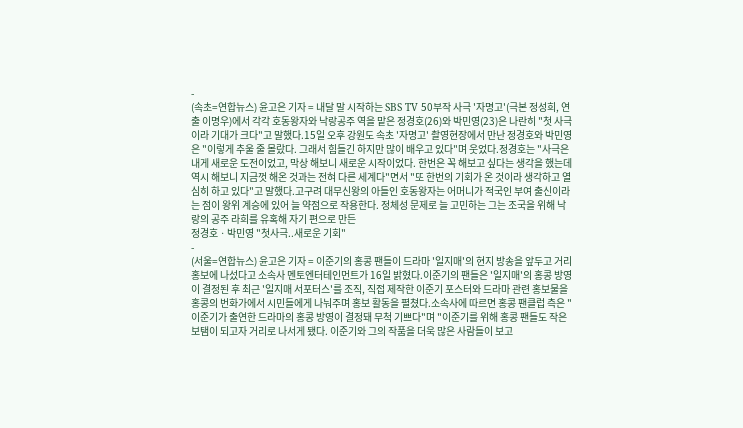-
(속초=연합뉴스) 윤고은 기자 = 내달 말 시작하는 SBS TV 50부작 사극 '자명고'(극본 정성희, 연출 이명우)에서 각각 호동왕자와 낙랑공주 역을 맡은 정경호(26)와 박민영(23)은 나란히 "첫 사극이라 기대가 크다"고 말했다.15일 오후 강원도 속초 '자명고' 촬영현장에서 만난 정경호와 박민영은 "이렇게 추울 줄 몰랐다. 그래서 힘들긴 하지만 많이 배우고 있다"며 웃었다.정경호는 "사극은 내게 새로운 도전이었고, 막상 해보니 새로운 시작이었다. 한번은 꼭 해보고 싶다는 생각을 했는데 역시 해보니 지금껏 해온 것과는 전혀 다른 세계다"면서 "또 한번의 기회가 온 것이라 생각하고 열심히 하고 있다"고 말했다.고구려 대무신왕의 아들인 호동왕자는 어머니가 적국인 부여 출신이라는 점이 왕위 계승에 있어 늘 약점으로 작용한다. 정체성 문제로 늘 고민하는 그는 조국을 위해 낙랑의 공주 라희를 유혹해 자기 편으로 만든
정경호ㆍ박민영 "첫사극..새로운 기회"
-
(서울=연합뉴스) 윤고은 기자 = 이준기의 홍콩 팬들이 드라마 '일지매'의 현지 방송을 앞두고 거리 홍보에 나섰다고 소속사 멘토엔터테인먼트가 16일 밝혔다.이준기의 팬들은 '일지매'의 홍콩 방영이 결정된 후 최근 '일지매 서포터스'를 조직, 직접 제작한 이준기 포스터와 드라마 관련 홍보물을 홍콩의 번화가에서 시민들에게 나눠주며 홍보 활동을 펼쳤다.소속사에 따르면 홍콩 팬클럽 측은 "이준기가 출연한 드라마의 홍콩 방영이 결정돼 무척 기쁘다"며 "이준기를 위해 홍콩 팬들도 작은 보탬이 되고자 거리로 나서게 됐다. 이준기와 그의 작품을 더욱 많은 사람들이 보고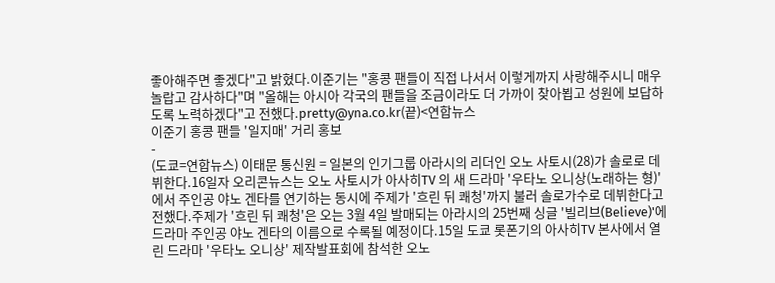좋아해주면 좋겠다"고 밝혔다.이준기는 "홍콩 팬들이 직접 나서서 이렇게까지 사랑해주시니 매우 놀랍고 감사하다"며 "올해는 아시아 각국의 팬들을 조금이라도 더 가까이 찾아뵙고 성원에 보답하도록 노력하겠다"고 전했다.pretty@yna.co.kr(끝)<연합뉴스
이준기 홍콩 팬들 '일지매' 거리 홍보
-
(도쿄=연합뉴스) 이태문 통신원 = 일본의 인기그룹 아라시의 리더인 오노 사토시(28)가 솔로로 데뷔한다.16일자 오리콘뉴스는 오노 사토시가 아사히TV 의 새 드라마 '우타노 오니상(노래하는 형)'에서 주인공 야노 겐타를 연기하는 동시에 주제가 '흐린 뒤 쾌청'까지 불러 솔로가수로 데뷔한다고 전했다.주제가 '흐린 뒤 쾌청'은 오는 3월 4일 발매되는 아라시의 25번째 싱글 '빌리브(Believe)'에 드라마 주인공 야노 겐타의 이름으로 수록될 예정이다.15일 도쿄 롯폰기의 아사히TV 본사에서 열린 드라마 '우타노 오니상' 제작발표회에 참석한 오노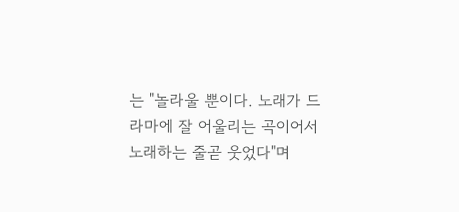는 "놀라울 뿐이다. 노래가 드라마에 잘 어울리는 곡이어서 노래하는 줄곧 웃었다"며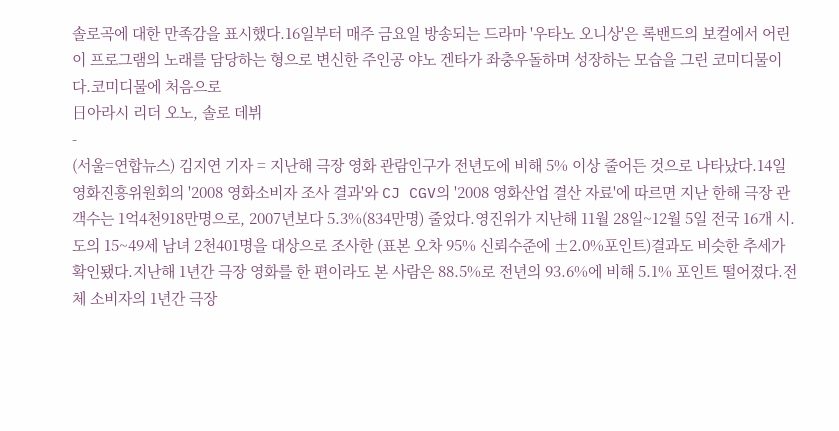솔로곡에 대한 만족감을 표시했다.16일부터 매주 금요일 방송되는 드라마 '우타노 오니상'은 록밴드의 보컬에서 어린이 프로그램의 노래를 담당하는 형으로 변신한 주인공 야노 겐타가 좌충우돌하며 성장하는 모습을 그린 코미디물이다.코미디물에 처음으로
日아라시 리더 오노, 솔로 데뷔
-
(서울=연합뉴스) 김지연 기자 = 지난해 극장 영화 관람인구가 전년도에 비해 5% 이상 줄어든 것으로 나타났다.14일 영화진흥위원회의 '2008 영화소비자 조사 결과'와 CJ CGV의 '2008 영화산업 결산 자료'에 따르면 지난 한해 극장 관객수는 1억4천918만명으로, 2007년보다 5.3%(834만명) 줄었다.영진위가 지난해 11월 28일~12월 5일 전국 16개 시.도의 15~49세 남녀 2천401명을 대상으로 조사한 (표본 오차 95% 신뢰수준에 ±2.0%포인트)결과도 비슷한 추세가 확인됐다.지난해 1년간 극장 영화를 한 편이라도 본 사람은 88.5%로 전년의 93.6%에 비해 5.1% 포인트 떨어졌다.전체 소비자의 1년간 극장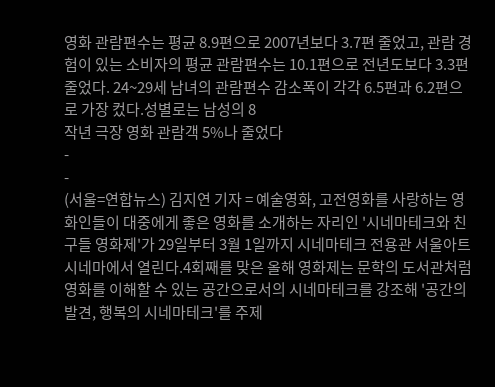영화 관람편수는 평균 8.9편으로 2007년보다 3.7편 줄었고, 관람 경험이 있는 소비자의 평균 관람편수는 10.1편으로 전년도보다 3.3편 줄었다. 24~29세 남녀의 관람편수 감소폭이 각각 6.5편과 6.2편으로 가장 컸다.성별로는 남성의 8
작년 극장 영화 관람객 5%나 줄었다
-
-
(서울=연합뉴스) 김지연 기자 = 예술영화, 고전영화를 사랑하는 영화인들이 대중에게 좋은 영화를 소개하는 자리인 '시네마테크와 친구들 영화제'가 29일부터 3월 1일까지 시네마테크 전용관 서울아트시네마에서 열린다.4회째를 맞은 올해 영화제는 문학의 도서관처럼 영화를 이해할 수 있는 공간으로서의 시네마테크를 강조해 '공간의 발견, 행복의 시네마테크'를 주제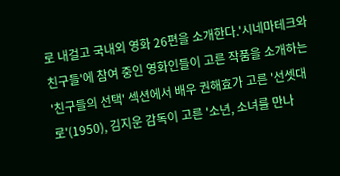로 내걸고 국내외 영화 26편을 소개한다.'시네마테크와 친구들'에 참여 중인 영화인들이 고른 작품을 소개하는 '친구들의 선택' 섹션에서 배우 권해효가 고른 '선셋대로'(1950), 김지운 감독이 고른 '소년, 소녀를 만나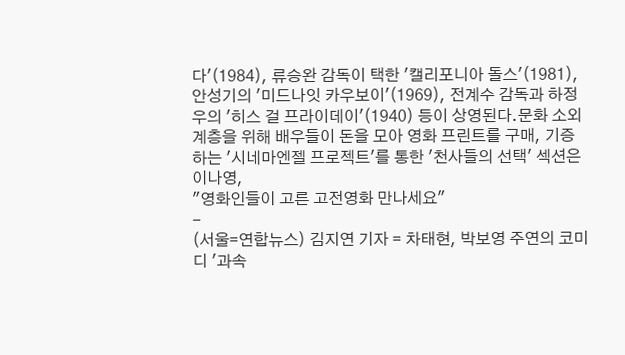다'(1984), 류승완 감독이 택한 '캘리포니아 돌스'(1981), 안성기의 '미드나잇 카우보이'(1969), 전계수 감독과 하정우의 '히스 걸 프라이데이'(1940) 등이 상영된다.문화 소외계층을 위해 배우들이 돈을 모아 영화 프린트를 구매, 기증하는 '시네마엔젤 프로젝트'를 통한 '천사들의 선택' 섹션은 이나영,
"영화인들이 고른 고전영화 만나세요"
-
(서울=연합뉴스) 김지연 기자 = 차태현, 박보영 주연의 코미디 '과속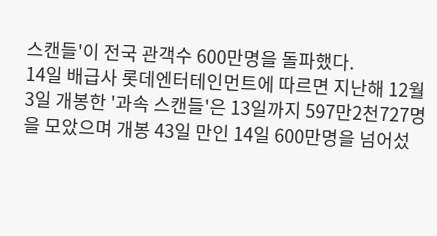스캔들'이 전국 관객수 600만명을 돌파했다.
14일 배급사 롯데엔터테인먼트에 따르면 지난해 12월 3일 개봉한 '과속 스캔들'은 13일까지 597만2천727명을 모았으며 개봉 43일 만인 14일 600만명을 넘어섰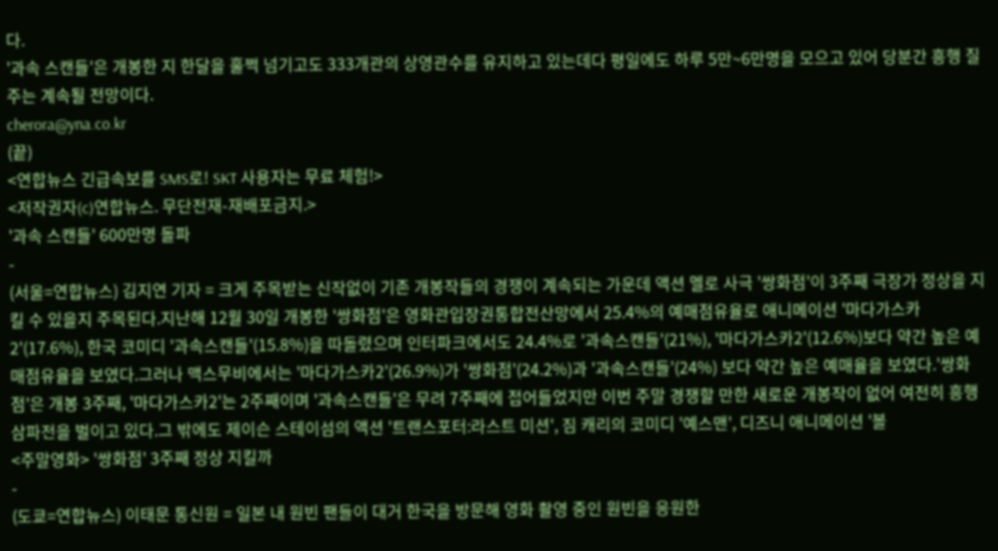다.
'과속 스캔들'은 개봉한 지 한달을 훌쩍 넘기고도 333개관의 상영관수를 유지하고 있는데다 평일에도 하루 5만~6만명을 모으고 있어 당분간 흥행 질주는 계속될 전망이다.
cherora@yna.co.kr
(끝)
<연합뉴스 긴급속보를 SMS로! SKT 사용자는 무료 체험!>
<저작권자(c)연합뉴스. 무단전재-재배포금지.>
'과속 스캔들' 600만명 돌파
-
(서울=연합뉴스) 김지연 기자 = 크게 주목받는 신작없이 기존 개봉작들의 경쟁이 계속되는 가운데 액션 멜로 사극 '쌍화점'이 3주째 극장가 정상을 지킬 수 있을지 주목된다.지난해 12월 30일 개봉한 '쌍화점'은 영화관입장권통합전산망에서 25.4%의 예매점유율로 애니메이션 '마다가스카2'(17.6%), 한국 코미디 '과속스캔들'(15.8%)을 따돌렸으며 인터파크에서도 24.4%로 '과속스캔들'(21%), '마다가스카2'(12.6%)보다 약간 높은 예매점유율을 보였다.그러나 맥스무비에서는 '마다가스카2'(26.9%)가 '쌍화점'(24.2%)과 '과속스캔들'(24%) 보다 약간 높은 예매율을 보였다.'쌍화점'은 개봉 3주째, '마다가스카2'는 2주째이며 '과속스캔들'은 무려 7주째에 접어들었지만 이번 주말 경쟁할 만한 새로운 개봉작이 없어 여전히 흥행 삼파전을 벌이고 있다.그 밖에도 제이슨 스테이섬의 액션 '트랜스포터:라스트 미션', 짐 캐리의 코미디 '예스맨', 디즈니 애니메이션 '볼
<주말영화> '쌍화점' 3주째 정상 지킬까
-
(도쿄=연합뉴스) 이태문 통신원 = 일본 내 원빈 팬들이 대거 한국을 방문해 영화 촬영 중인 원빈을 응원한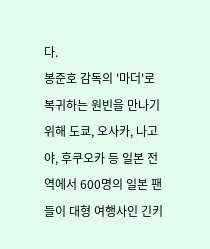다.
봉준호 감독의 '마더'로 복귀하는 원빈을 만나기 위해 도쿄, 오사카, 나고야, 후쿠오카 등 일본 전역에서 600명의 일본 팬들이 대형 여행사인 긴키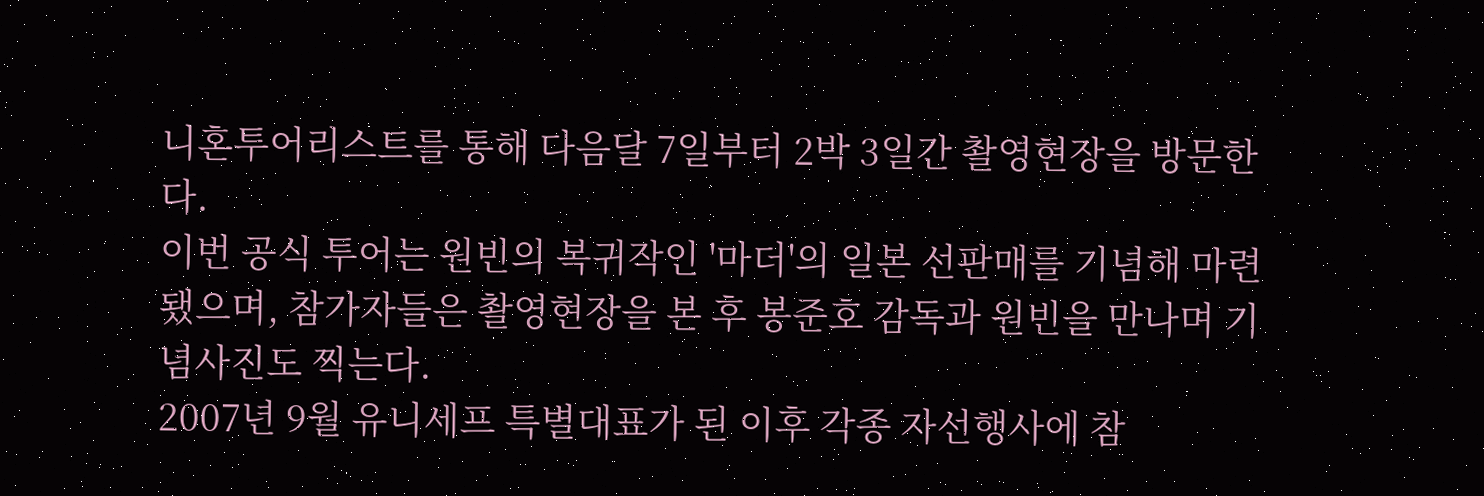니혼투어리스트를 통해 다음달 7일부터 2박 3일간 촬영현장을 방문한다.
이번 공식 투어는 원빈의 복귀작인 '마더'의 일본 선판매를 기념해 마련됐으며, 참가자들은 촬영현장을 본 후 봉준호 감독과 원빈을 만나며 기념사진도 찍는다.
2007년 9월 유니세프 특별대표가 된 이후 각종 자선행사에 참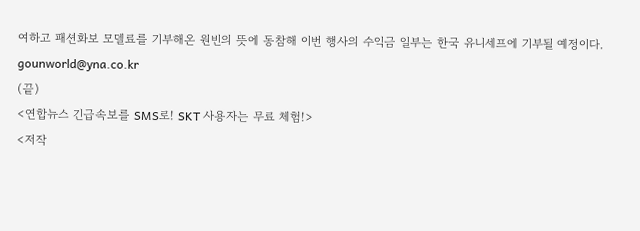여하고 패션화보 모델료를 기부해온 원빈의 뜻에 동참해 이번 행사의 수익금 일부는 한국 유니세프에 기부될 예정이다.
gounworld@yna.co.kr
(끝)
<연합뉴스 긴급속보를 SMS로! SKT 사용자는 무료 체험!>
<저작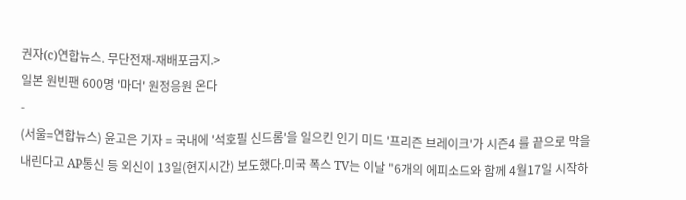권자(c)연합뉴스. 무단전재-재배포금지.>
일본 원빈팬 600명 '마더' 원정응원 온다
-
(서울=연합뉴스) 윤고은 기자 = 국내에 '석호필 신드롬'을 일으킨 인기 미드 '프리즌 브레이크'가 시즌4 를 끝으로 막을 내린다고 AP통신 등 외신이 13일(현지시간) 보도했다.미국 폭스 TV는 이날 "6개의 에피소드와 함께 4월17일 시작하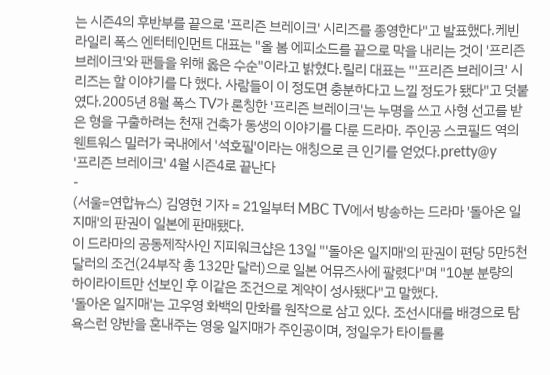는 시즌4의 후반부를 끝으로 '프리즌 브레이크' 시리즈를 종영한다"고 발표했다.케빈 라일리 폭스 엔터테인먼트 대표는 "올 봄 에피소드를 끝으로 막을 내리는 것이 '프리즌 브레이크'와 팬들을 위해 옳은 수순"이라고 밝혔다.릴리 대표는 "'프리즌 브레이크' 시리즈는 할 이야기를 다 했다. 사람들이 이 정도면 충분하다고 느낄 정도가 됐다"고 덧붙였다.2005년 8월 폭스 TV가 론칭한 '프리즌 브레이크'는 누명을 쓰고 사형 선고를 받은 형을 구출하려는 천재 건축가 동생의 이야기를 다룬 드라마. 주인공 스코필드 역의 웬트워스 밀러가 국내에서 '석호필'이라는 애칭으로 큰 인기를 얻었다.pretty@y
'프리즌 브레이크' 4월 시즌4로 끝난다
-
(서울=연합뉴스) 김영현 기자 = 21일부터 MBC TV에서 방송하는 드라마 '돌아온 일지매'의 판권이 일본에 판매됐다.
이 드라마의 공동제작사인 지피워크샵은 13일 "'돌아온 일지매'의 판권이 편당 5만5천 달러의 조건(24부작 총 132만 달러)으로 일본 어뮤즈사에 팔렸다"며 "10분 분량의 하이라이트만 선보인 후 이같은 조건으로 계약이 성사됐다"고 말했다.
'돌아온 일지매'는 고우영 화백의 만화를 원작으로 삼고 있다. 조선시대를 배경으로 탐욕스런 양반을 혼내주는 영웅 일지매가 주인공이며, 정일우가 타이틀롤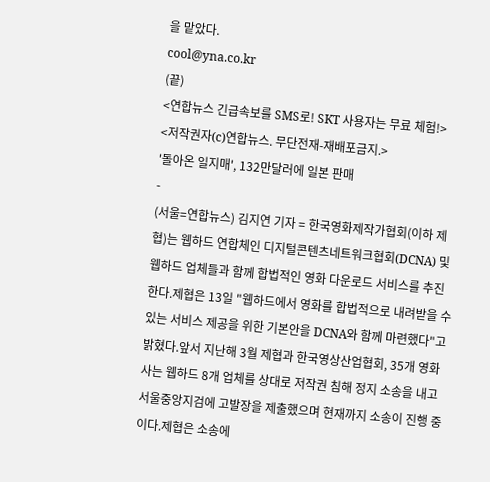을 맡았다.
cool@yna.co.kr
(끝)
<연합뉴스 긴급속보를 SMS로! SKT 사용자는 무료 체험!>
<저작권자(c)연합뉴스. 무단전재-재배포금지.>
'돌아온 일지매', 132만달러에 일본 판매
-
(서울=연합뉴스) 김지연 기자 = 한국영화제작가협회(이하 제협)는 웹하드 연합체인 디지털콘텐츠네트워크협회(DCNA) 및 웹하드 업체들과 함께 합법적인 영화 다운로드 서비스를 추진한다.제협은 13일 "웹하드에서 영화를 합법적으로 내려받을 수 있는 서비스 제공을 위한 기본안을 DCNA와 함께 마련했다"고 밝혔다.앞서 지난해 3월 제협과 한국영상산업협회, 35개 영화사는 웹하드 8개 업체를 상대로 저작권 침해 정지 소송을 내고 서울중앙지검에 고발장을 제출했으며 현재까지 소송이 진행 중이다.제협은 소송에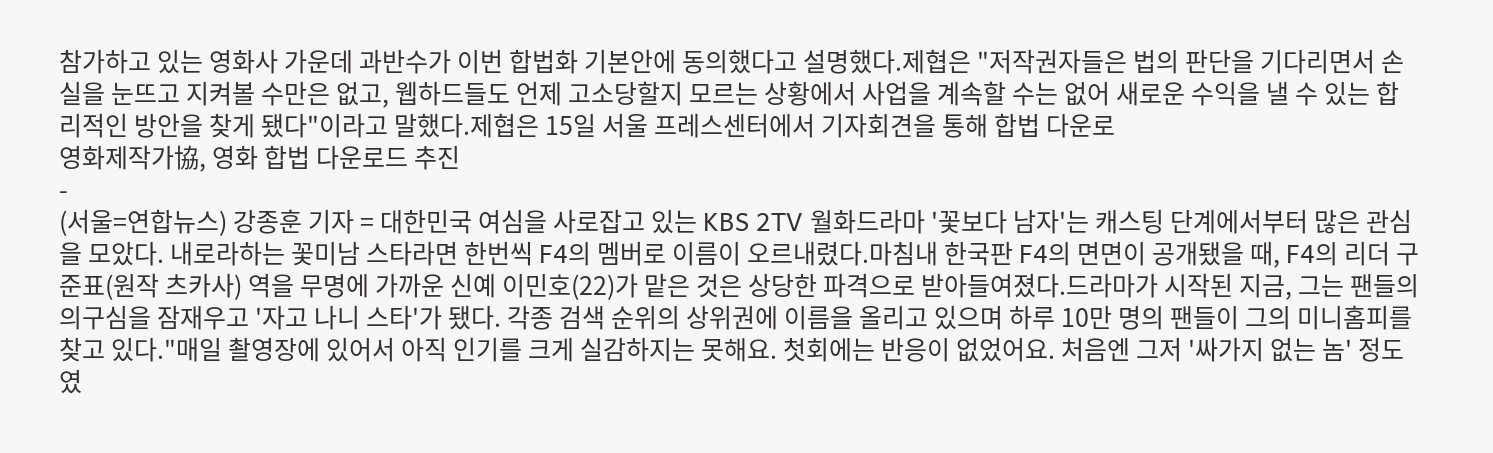참가하고 있는 영화사 가운데 과반수가 이번 합법화 기본안에 동의했다고 설명했다.제협은 "저작권자들은 법의 판단을 기다리면서 손실을 눈뜨고 지켜볼 수만은 없고, 웹하드들도 언제 고소당할지 모르는 상황에서 사업을 계속할 수는 없어 새로운 수익을 낼 수 있는 합리적인 방안을 찾게 됐다"이라고 말했다.제협은 15일 서울 프레스센터에서 기자회견을 통해 합법 다운로
영화제작가協, 영화 합법 다운로드 추진
-
(서울=연합뉴스) 강종훈 기자 = 대한민국 여심을 사로잡고 있는 KBS 2TV 월화드라마 '꽃보다 남자'는 캐스팅 단계에서부터 많은 관심을 모았다. 내로라하는 꽃미남 스타라면 한번씩 F4의 멤버로 이름이 오르내렸다.마침내 한국판 F4의 면면이 공개됐을 때, F4의 리더 구준표(원작 츠카사) 역을 무명에 가까운 신예 이민호(22)가 맡은 것은 상당한 파격으로 받아들여졌다.드라마가 시작된 지금, 그는 팬들의 의구심을 잠재우고 '자고 나니 스타'가 됐다. 각종 검색 순위의 상위권에 이름을 올리고 있으며 하루 10만 명의 팬들이 그의 미니홈피를 찾고 있다."매일 촬영장에 있어서 아직 인기를 크게 실감하지는 못해요. 첫회에는 반응이 없었어요. 처음엔 그저 '싸가지 없는 놈' 정도였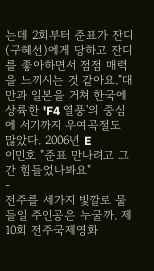는데 2회부터 준표가 잔디(구혜선)에게 당하고 잔디를 좋아하면서 점점 매력을 느끼시는 것 같아요."대만과 일본을 거쳐 한국에 상륙한 'F4 열풍'의 중심에 서기까지 우여곡절도 많았다. 2006년 E
이민호 "준표 만나려고 그간 힘들었나봐요"
-
전주를 세가지 빛깔로 물들일 주인공은 누굴까. 제10회 전주국제영화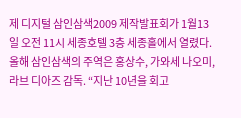제 디지털 삼인삼색2009 제작발표회가 1월13일 오전 11시 세종호텔 3층 세종홀에서 열렸다. 올해 삼인삼색의 주역은 홍상수, 가와세 나오미, 라브 디아즈 감독. “지난 10년을 회고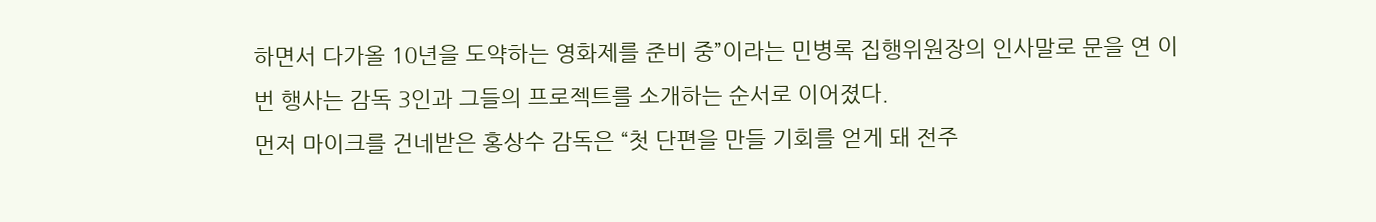하면서 다가올 10년을 도약하는 영화제를 준비 중”이라는 민병록 집행위원장의 인사말로 문을 연 이번 행사는 감독 3인과 그들의 프로젝트를 소개하는 순서로 이어졌다.
먼저 마이크를 건네받은 홍상수 감독은 “첫 단편을 만들 기회를 얻게 돼 전주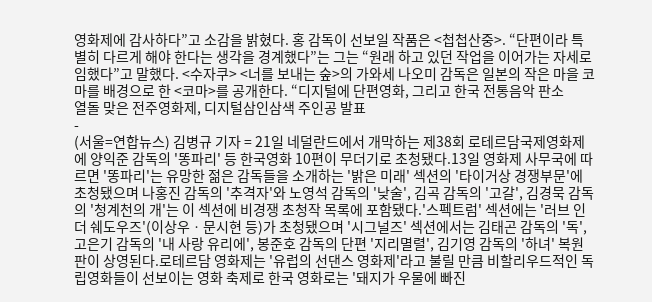영화제에 감사하다”고 소감을 밝혔다. 홍 감독이 선보일 작품은 <첩첩산중>. “단편이라 특별히 다르게 해야 한다는 생각을 경계했다”는 그는 “원래 하고 있던 작업을 이어가는 자세로 임했다”고 말했다. <수자쿠> <너를 보내는 숲>의 가와세 나오미 감독은 일본의 작은 마을 코마를 배경으로 한 <코마>를 공개한다. “디지털에 단편영화, 그리고 한국 전통음악 판소
열돌 맞은 전주영화제, 디지털삼인삼색 주인공 발표
-
(서울=연합뉴스) 김병규 기자 = 21일 네덜란드에서 개막하는 제38회 로테르담국제영화제에 양익준 감독의 '똥파리' 등 한국영화 10편이 무더기로 초청됐다.13일 영화제 사무국에 따르면 '똥파리'는 유망한 젊은 감독들을 소개하는 '밝은 미래' 섹션의 '타이거상 경쟁부문'에 초청됐으며 나홍진 감독의 '추격자'와 노영석 감독의 '낮술', 김곡 감독의 '고갈', 김경묵 감독의 '청계천의 개'는 이 섹션에 비경쟁 초청작 목록에 포함됐다.'스펙트럼' 섹션에는 '러브 인 더 쉐도우즈'(이상우ㆍ문시현 등)가 초청됐으며 '시그널즈' 섹션에서는 김태곤 감독의 '독', 고은기 감독의 '내 사랑 유리에', 봉준호 감독의 단편 '지리멸렬', 김기영 감독의 '하녀' 복원판이 상영된다.로테르담 영화제는 '유럽의 선댄스 영화제'라고 불릴 만큼 비할리우드적인 독립영화들이 선보이는 영화 축제로 한국 영화로는 '돼지가 우물에 빠진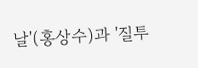날'(홍상수)과 '질투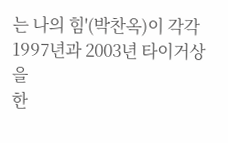는 나의 힘'(박찬옥)이 각각 1997년과 2003년 타이거상을
한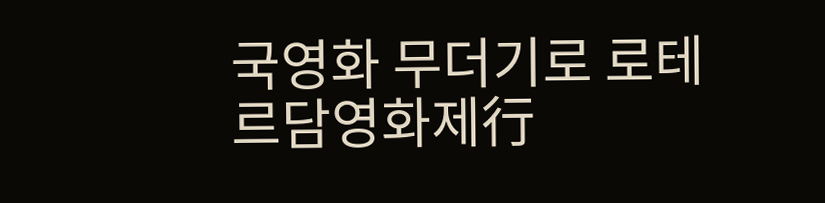국영화 무더기로 로테르담영화제行